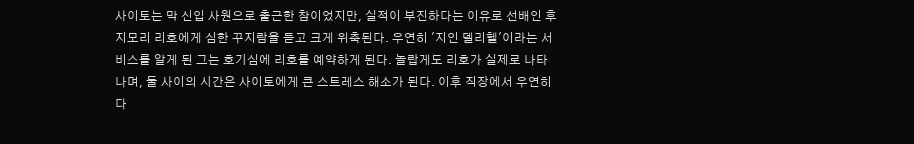사이토는 막 신입 사원으로 출근한 참이었지만, 실적이 부진하다는 이유로 선배인 후지모리 리호에게 심한 꾸지람을 듣고 크게 위축된다. 우연히 '지인 델리헬'이라는 서비스를 알게 된 그는 호기심에 리호를 예약하게 된다. 놀랍게도 리호가 실제로 나타나며, 둘 사이의 시간은 사이토에게 큰 스트레스 해소가 된다. 이후 직장에서 우연히 다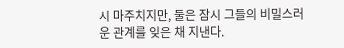시 마주치지만, 둘은 잠시 그들의 비밀스러운 관계를 잊은 채 지낸다.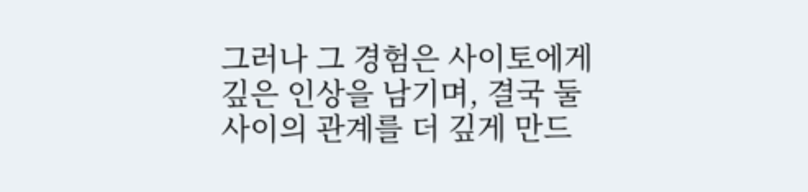그러나 그 경험은 사이토에게 깊은 인상을 남기며, 결국 둘 사이의 관계를 더 깊게 만드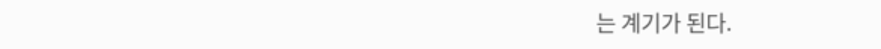는 계기가 된다.